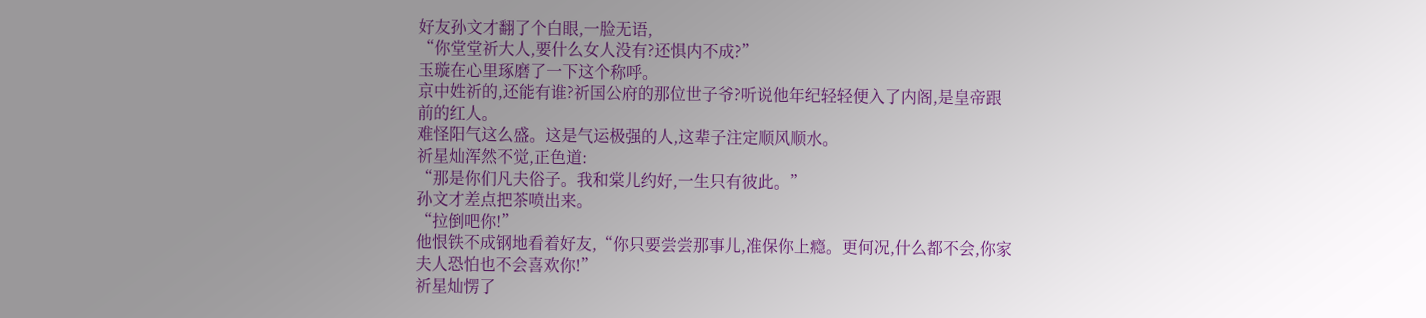好友孙文才翻了个白眼,一脸无语,
“你堂堂祈大人,要什么女人没有?还惧内不成?”
玉璇在心里琢磨了一下这个称呼。
京中姓祈的,还能有谁?祈国公府的那位世子爷?听说他年纪轻轻便入了内阁,是皇帝跟前的红人。
难怪阳气这么盛。这是气运极强的人,这辈子注定顺风顺水。
祈星灿浑然不觉,正色道:
“那是你们凡夫俗子。我和棠儿约好,一生只有彼此。”
孙文才差点把茶喷出来。
“拉倒吧你!”
他恨铁不成钢地看着好友,“你只要尝尝那事儿,准保你上瘾。更何况,什么都不会,你家夫人恐怕也不会喜欢你!”
祈星灿愣了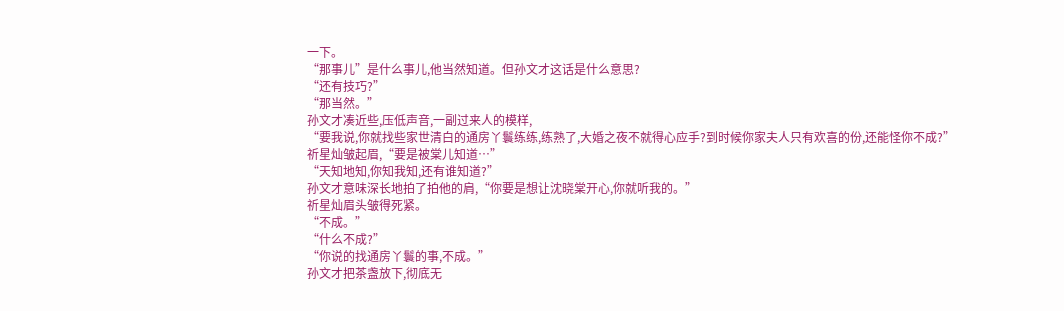一下。
“那事儿”是什么事儿,他当然知道。但孙文才这话是什么意思?
“还有技巧?”
“那当然。”
孙文才凑近些,压低声音,一副过来人的模样,
“要我说,你就找些家世清白的通房丫鬟练练,练熟了,大婚之夜不就得心应手?到时候你家夫人只有欢喜的份,还能怪你不成?”
祈星灿皱起眉,“要是被棠儿知道…”
“天知地知,你知我知,还有谁知道?”
孙文才意味深长地拍了拍他的肩,“你要是想让沈晓棠开心,你就听我的。”
祈星灿眉头皱得死紧。
“不成。”
“什么不成?”
“你说的找通房丫鬟的事,不成。”
孙文才把茶盏放下,彻底无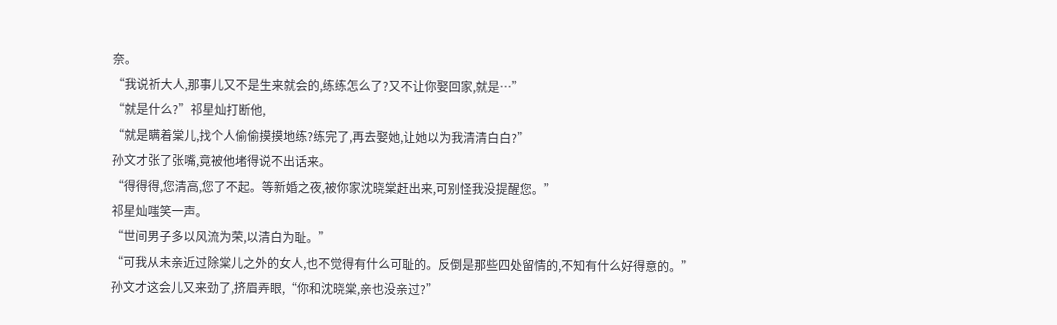奈。
“我说祈大人,那事儿又不是生来就会的,练练怎么了?又不让你娶回家,就是…”
“就是什么?”祁星灿打断他,
“就是瞒着棠儿,找个人偷偷摸摸地练?练完了,再去娶她,让她以为我清清白白?”
孙文才张了张嘴,竟被他堵得说不出话来。
“得得得,您清高,您了不起。等新婚之夜,被你家沈晓棠赶出来,可别怪我没提醒您。”
祁星灿嗤笑一声。
“世间男子多以风流为荣,以清白为耻。”
“可我从未亲近过除棠儿之外的女人,也不觉得有什么可耻的。反倒是那些四处留情的,不知有什么好得意的。”
孙文才这会儿又来劲了,挤眉弄眼,“你和沈晓棠,亲也没亲过?”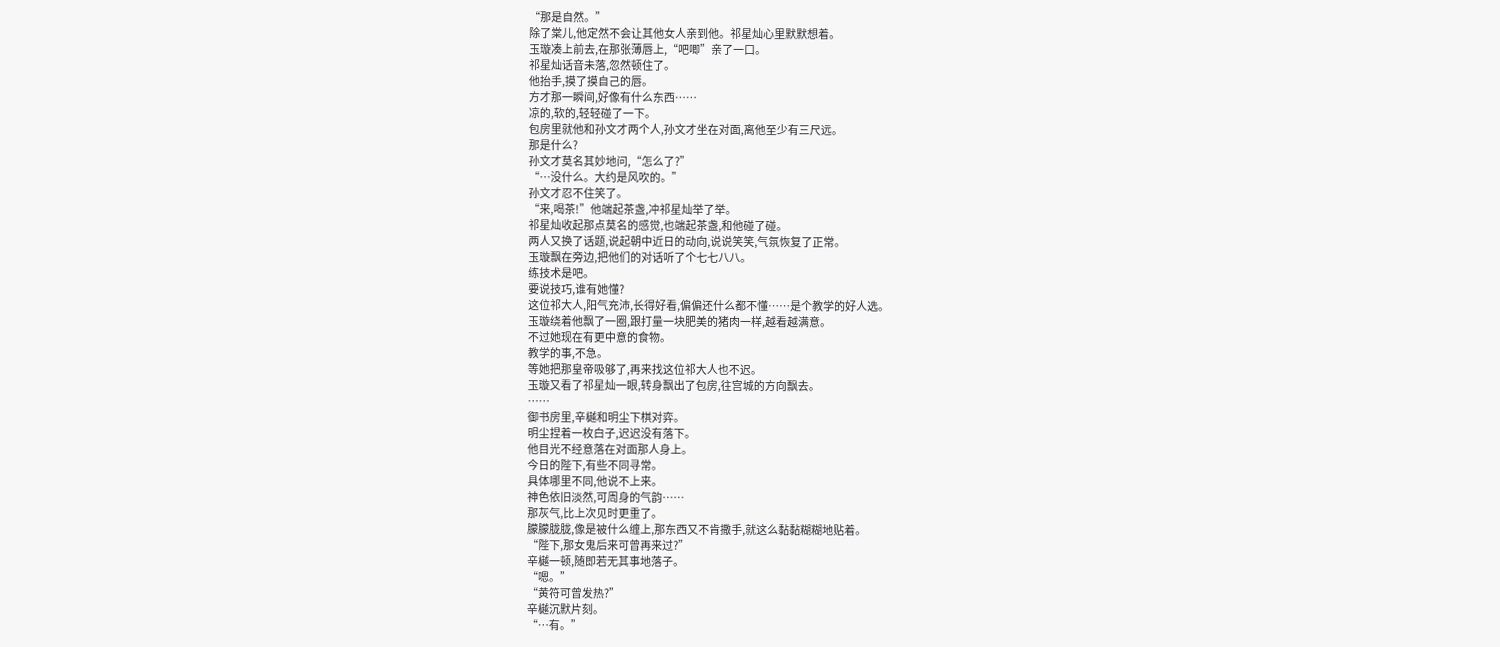“那是自然。”
除了棠儿,他定然不会让其他女人亲到他。祁星灿心里默默想着。
玉璇凑上前去,在那张薄唇上,“吧唧”亲了一口。
祁星灿话音未落,忽然顿住了。
他抬手,摸了摸自己的唇。
方才那一瞬间,好像有什么东西……
凉的,软的,轻轻碰了一下。
包房里就他和孙文才两个人,孙文才坐在对面,离他至少有三尺远。
那是什么?
孙文才莫名其妙地问,“怎么了?”
“…没什么。大约是风吹的。”
孙文才忍不住笑了。
“来,喝茶!”他端起茶盏,冲祁星灿举了举。
祁星灿收起那点莫名的感觉,也端起茶盏,和他碰了碰。
两人又换了话题,说起朝中近日的动向,说说笑笑,气氛恢复了正常。
玉璇飘在旁边,把他们的对话听了个七七八八。
练技术是吧。
要说技巧,谁有她懂?
这位祁大人,阳气充沛,长得好看,偏偏还什么都不懂……是个教学的好人选。
玉璇绕着他飘了一圈,跟打量一块肥美的猪肉一样,越看越满意。
不过她现在有更中意的食物。
教学的事,不急。
等她把那皇帝吸够了,再来找这位祁大人也不迟。
玉璇又看了祁星灿一眼,转身飘出了包房,往宫城的方向飘去。
……
御书房里,辛樾和明尘下棋对弈。
明尘捏着一枚白子,迟迟没有落下。
他目光不经意落在对面那人身上。
今日的陛下,有些不同寻常。
具体哪里不同,他说不上来。
神色依旧淡然,可周身的气韵……
那灰气,比上次见时更重了。
朦朦胧胧,像是被什么缠上,那东西又不肯撒手,就这么黏黏糊糊地贴着。
“陛下,那女鬼后来可曾再来过?”
辛樾一顿,随即若无其事地落子。
“嗯。”
“黄符可曾发热?”
辛樾沉默片刻。
“…有。”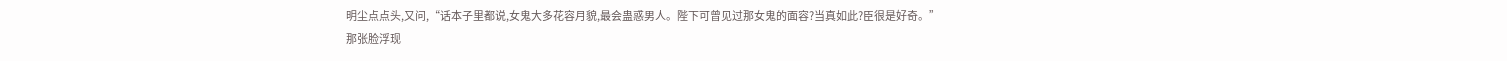明尘点点头,又问,“话本子里都说,女鬼大多花容月貌,最会蛊惑男人。陛下可曾见过那女鬼的面容?当真如此?臣很是好奇。”
那张脸浮现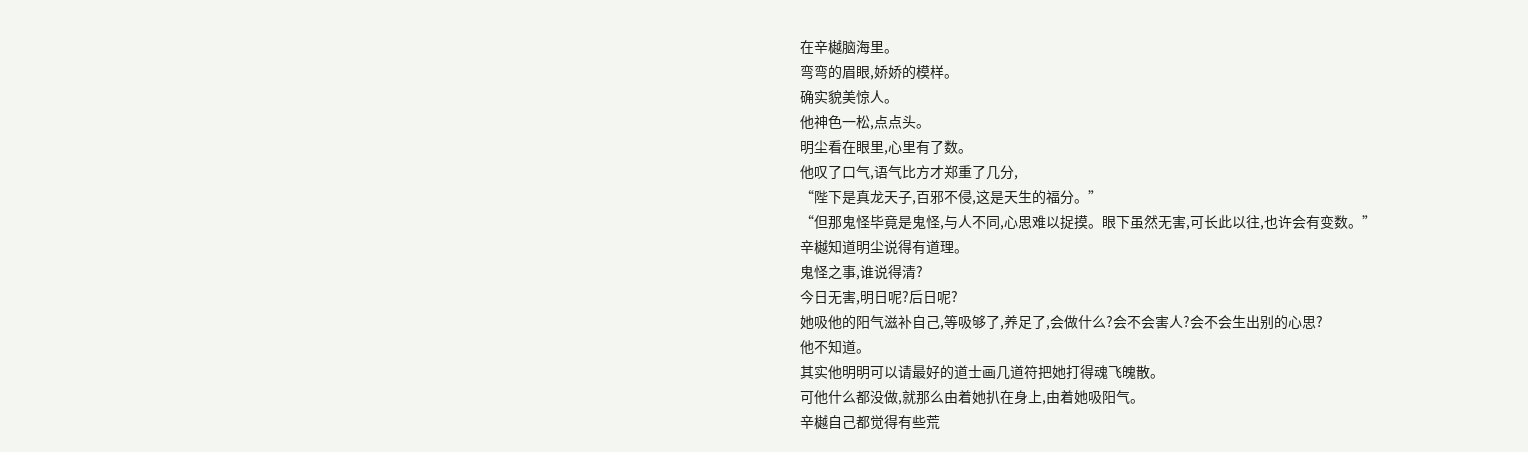在辛樾脑海里。
弯弯的眉眼,娇娇的模样。
确实貌美惊人。
他神色一松,点点头。
明尘看在眼里,心里有了数。
他叹了口气,语气比方才郑重了几分,
“陛下是真龙天子,百邪不侵,这是天生的福分。”
“但那鬼怪毕竟是鬼怪,与人不同,心思难以捉摸。眼下虽然无害,可长此以往,也许会有变数。”
辛樾知道明尘说得有道理。
鬼怪之事,谁说得清?
今日无害,明日呢?后日呢?
她吸他的阳气滋补自己,等吸够了,养足了,会做什么?会不会害人?会不会生出别的心思?
他不知道。
其实他明明可以请最好的道士画几道符把她打得魂飞魄散。
可他什么都没做,就那么由着她扒在身上,由着她吸阳气。
辛樾自己都觉得有些荒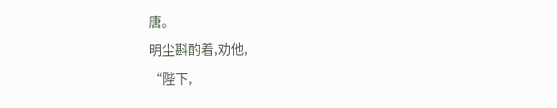唐。
明尘斟酌着,劝他,
“陛下,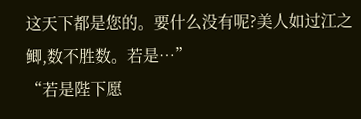这天下都是您的。要什么没有呢?美人如过江之鲫,数不胜数。若是…”
“若是陛下愿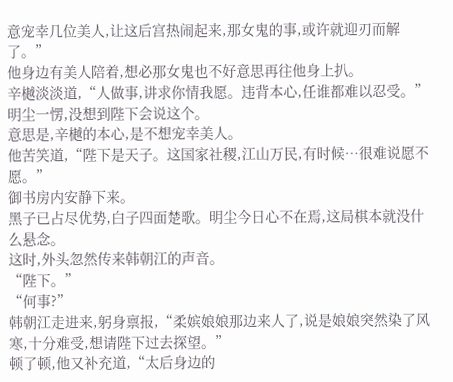意宠幸几位美人,让这后宫热闹起来,那女鬼的事,或许就迎刃而解了。”
他身边有美人陪着,想必那女鬼也不好意思再往他身上扒。
辛樾淡淡道,“人做事,讲求你情我愿。违背本心,任谁都难以忍受。”
明尘一愣,没想到陛下会说这个。
意思是,辛樾的本心,是不想宠幸美人。
他苦笑道,“陛下是天子。这国家社稷,江山万民,有时候…很难说愿不愿。”
御书房内安静下来。
黑子已占尽优势,白子四面楚歌。明尘今日心不在焉,这局棋本就没什么悬念。
这时,外头忽然传来韩朝江的声音。
“陛下。”
“何事?”
韩朝江走进来,躬身禀报,“柔嫔娘娘那边来人了,说是娘娘突然染了风寒,十分难受,想请陛下过去探望。”
顿了顿,他又补充道,“太后身边的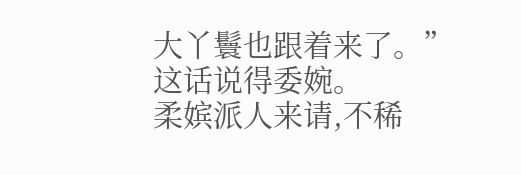大丫鬟也跟着来了。”
这话说得委婉。
柔嫔派人来请,不稀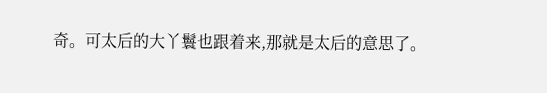奇。可太后的大丫鬟也跟着来,那就是太后的意思了。